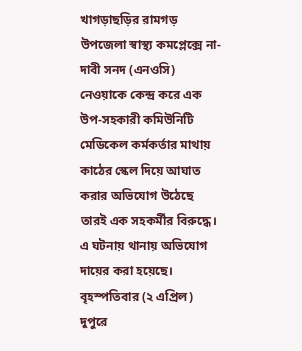খাগড়াছড়ির রামগড় উপজেলা স্বাস্থ্য কমপ্লেক্সে না-দাবী সনদ (এনওসি) নেওয়াকে কেন্দ্র করে এক উপ-সহকারী কমিউনিটি মেডিকেল কর্মকর্তার মাথায় কাঠের স্কেল দিয়ে আঘাত করার অভিযোগ উঠেছে তারই এক সহকর্মীর বিরুদ্ধে। এ ঘটনায় থানায় অভিযোগ দায়ের করা হয়েছে।
বৃহস্পতিবার (২ এপ্রিল) দুপুরে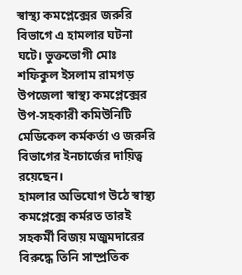স্বাস্থ্য কমপ্লেক্সের জরুরি বিভাগে এ হামলার ঘটনা ঘটে। ভুক্তভোগী মোঃ শফিকুল ইসলাম রামগড় উপজেলা স্বাস্থ্য কমপ্লেক্সের উপ-সহকারী কমিউনিটি মেডিকেল কর্মকর্তা ও জরুরি বিভাগের ইনচার্জের দায়িত্ব রয়েছেন।
হামলার অভিযোগ উঠে স্বাস্থ্য কমপ্লেক্সে কর্মরত তারই সহকর্মী বিজয় মজুমদারের বিরুদ্ধে তিনি সাম্প্রতিক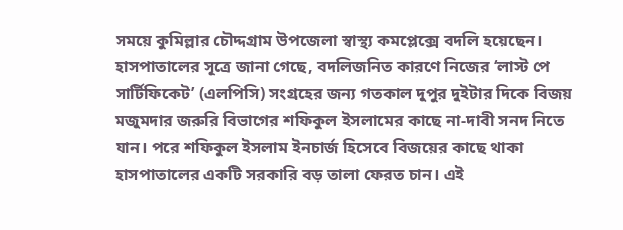সময়ে কুমিল্লার চৌদ্দগ্রাম উপজেলা স্বাস্থ্য কমপ্লেক্সে বদলি হয়েছেন।
হাসপাতালের সূত্রে জানা গেছে, বদলিজনিত কারণে নিজের ‘লাস্ট পে সার্টিফিকেট’ (এলপিসি) সংগ্রহের জন্য গতকাল দুপুর দুইটার দিকে বিজয় মজুমদার জরুরি বিভাগের শফিকুল ইসলামের কাছে না-দাবী সনদ নিতে যান। পরে শফিকুল ইসলাম ইনচার্জ হিসেবে বিজয়ের কাছে থাকা হাসপাতালের একটি সরকারি বড় তালা ফেরত চান। এই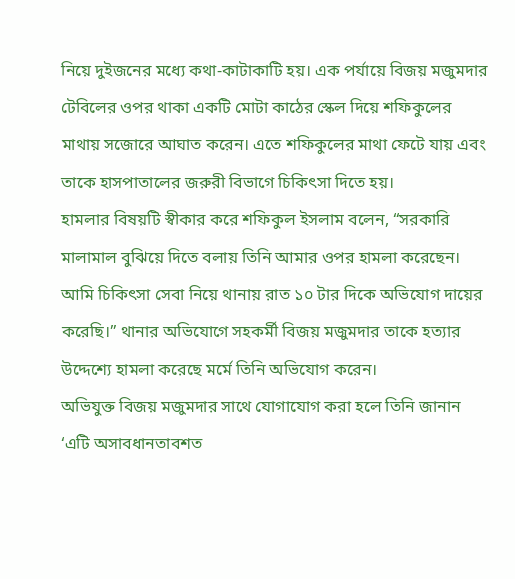নিয়ে দুইজনের মধ্যে কথা-কাটাকাটি হয়। এক পর্যায়ে বিজয় মজুমদার টেবিলের ওপর থাকা একটি মোটা কাঠের স্কেল দিয়ে শফিকুলের মাথায় সজোরে আঘাত করেন। এতে শফিকুলের মাথা ফেটে যায় এবং তাকে হাসপাতালের জরুরী বিভাগে চিকিৎসা দিতে হয়।
হামলার বিষয়টি স্বীকার করে শফিকুল ইসলাম বলেন, “সরকারি মালামাল বুঝিয়ে দিতে বলায় তিনি আমার ওপর হামলা করেছেন। আমি চিকিৎসা সেবা নিয়ে থানায় রাত ১০ টার দিকে অভিযোগ দায়ের করেছি।” থানার অভিযোগে সহকর্মী বিজয় মজুমদার তাকে হত্যার উদ্দেশ্যে হামলা করেছে মর্মে তিনি অভিযোগ করেন।
অভিযুক্ত বিজয় মজুমদার সাথে যোগাযোগ করা হলে তিনি জানান ‘এটি অসাবধানতাবশত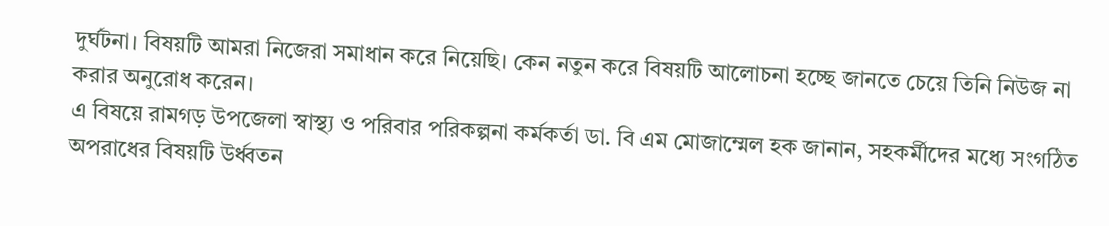দুর্ঘটনা। বিষয়টি আমরা নিজেরা সমাধান করে নিয়েছি। কেন নতুন করে বিষয়টি আলোচনা হচ্ছে জানতে চেয়ে তিনি নিউজ না করার অনুরোধ করেন।
এ বিষয়ে রামগড় উপজেলা স্বাস্থ্য ও পরিবার পরিকল্পনা কর্মকর্তা ডা. বি এম মোজাম্মেল হক জানান, সহকর্মীদের মধ্যে সংগঠিত অপরাধের বিষয়টি উর্ধ্বতন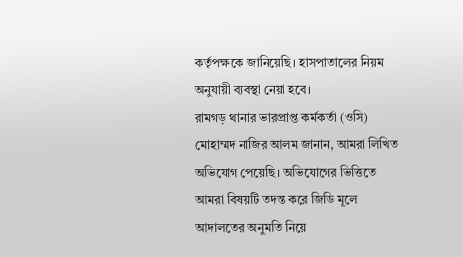কর্তৃপক্ষকে জানিয়েছি। হাসপাতালের নিয়ম অনুযায়ী ব্যবস্থা নেয়া হবে।
রামগড় থানার ভারপ্রাপ্ত কর্মকর্তা (ওসি) মোহাম্মদ নাজির আলম জানান, আমরা লিখিত অভিযোগ পেয়েছি। অভিযোগের ভিত্তিতে আমরা বিষয়টি তদন্ত করে জিডি মূলে আদালতের অনুমতি নিয়ে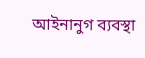আইনানুগ ব্যবস্থা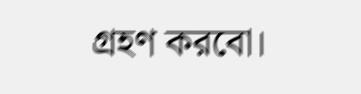গ্রহণ করবো।